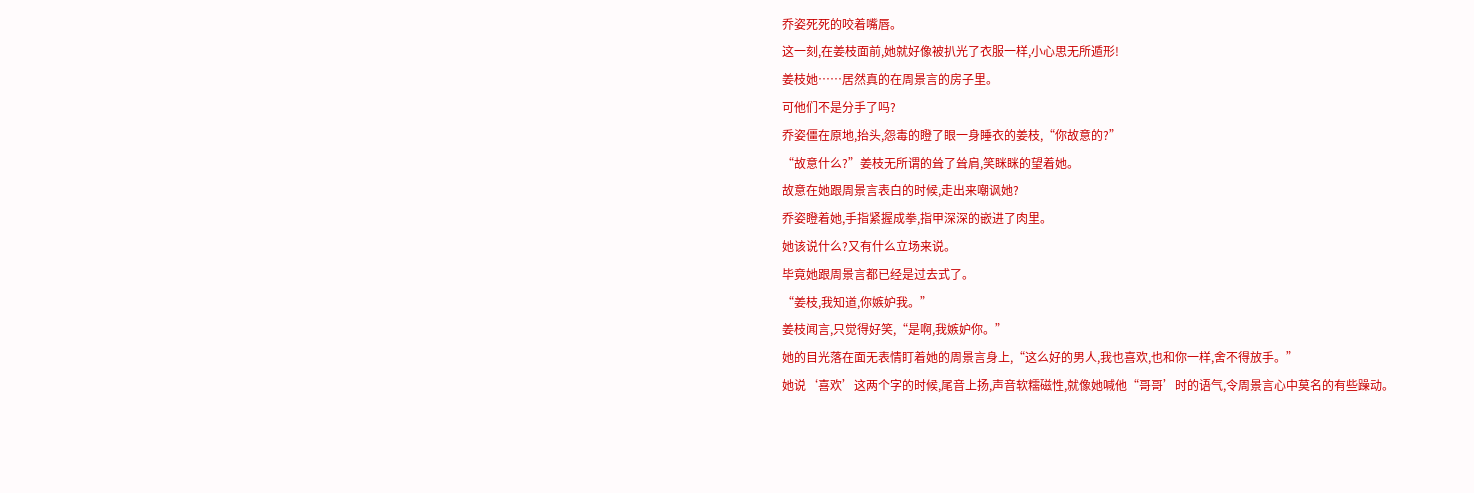乔姿死死的咬着嘴唇。
这一刻,在姜枝面前,她就好像被扒光了衣服一样,小心思无所遁形!
姜枝她……居然真的在周景言的房子里。
可他们不是分手了吗?
乔姿僵在原地,抬头,怨毒的瞪了眼一身睡衣的姜枝,“你故意的?”
“故意什么?”姜枝无所谓的耸了耸肩,笑眯眯的望着她。
故意在她跟周景言表白的时候,走出来嘲讽她?
乔姿瞪着她,手指紧握成拳,指甲深深的嵌进了肉里。
她该说什么?又有什么立场来说。
毕竟她跟周景言都已经是过去式了。
“姜枝,我知道,你嫉妒我。”
姜枝闻言,只觉得好笑,“是啊,我嫉妒你。”
她的目光落在面无表情盯着她的周景言身上,“这么好的男人,我也喜欢,也和你一样,舍不得放手。”
她说‘喜欢’这两个字的时候,尾音上扬,声音软糯磁性,就像她喊他“哥哥’时的语气,令周景言心中莫名的有些躁动。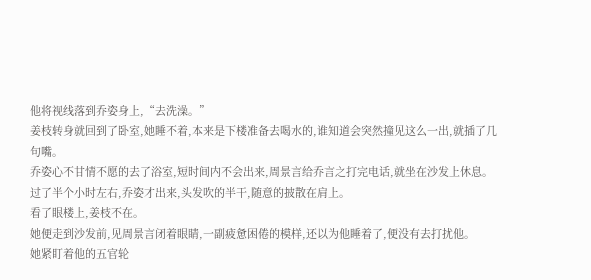他将视线落到乔姿身上,“去洗澡。”
姜枝转身就回到了卧室,她睡不着,本来是下楼准备去喝水的,谁知道会突然撞见这么一出,就插了几句嘴。
乔姿心不甘情不愿的去了浴室,短时间内不会出来,周景言给乔言之打完电话,就坐在沙发上休息。
过了半个小时左右,乔姿才出来,头发吹的半干,随意的披散在肩上。
看了眼楼上,姜枝不在。
她便走到沙发前,见周景言闭着眼睛,一副疲惫困倦的模样,还以为他睡着了,便没有去打扰他。
她紧盯着他的五官轮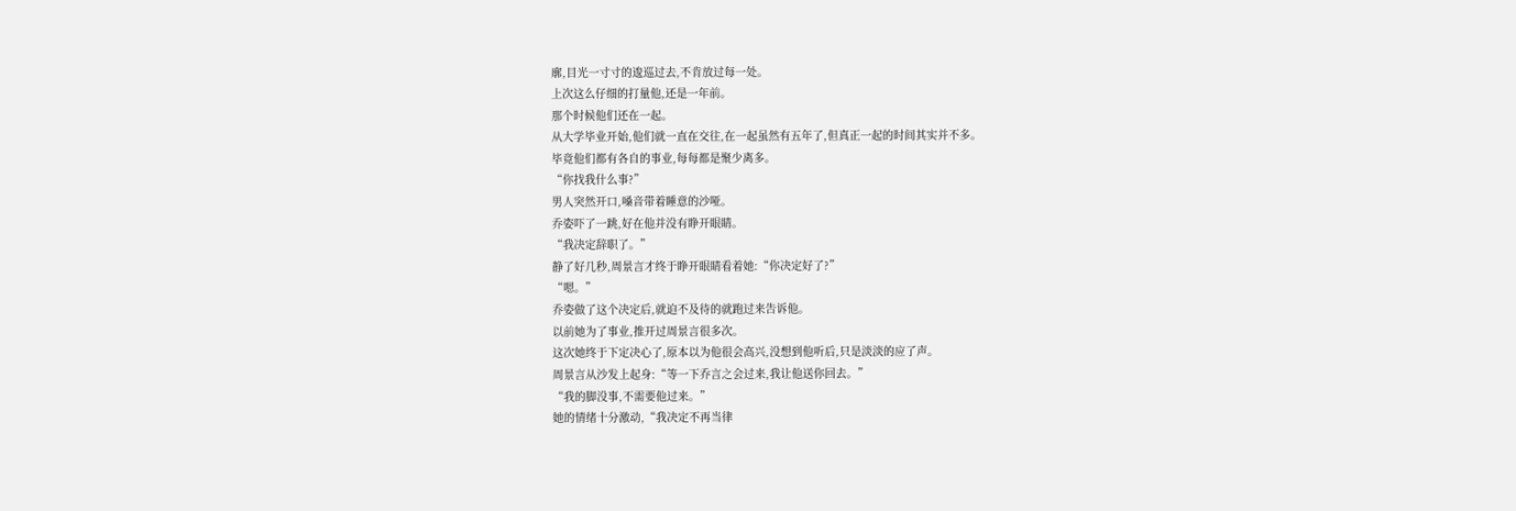廓,目光一寸寸的逡巡过去,不肯放过每一处。
上次这么仔细的打量他,还是一年前。
那个时候他们还在一起。
从大学毕业开始,他们就一直在交往,在一起虽然有五年了,但真正一起的时间其实并不多。
毕竟他们都有各自的事业,每每都是聚少离多。
“你找我什么事?”
男人突然开口,嗓音带着睡意的沙哑。
乔姿吓了一跳,好在他并没有睁开眼睛。
“我决定辞职了。”
静了好几秒,周景言才终于睁开眼睛看着她:“你决定好了?”
“嗯。”
乔姿做了这个决定后,就迫不及待的就跑过来告诉他。
以前她为了事业,推开过周景言很多次。
这次她终于下定决心了,原本以为他很会高兴,没想到他听后,只是淡淡的应了声。
周景言从沙发上起身:“等一下乔言之会过来,我让他送你回去。”
“我的脚没事,不需要他过来。”
她的情绪十分激动,“我决定不再当律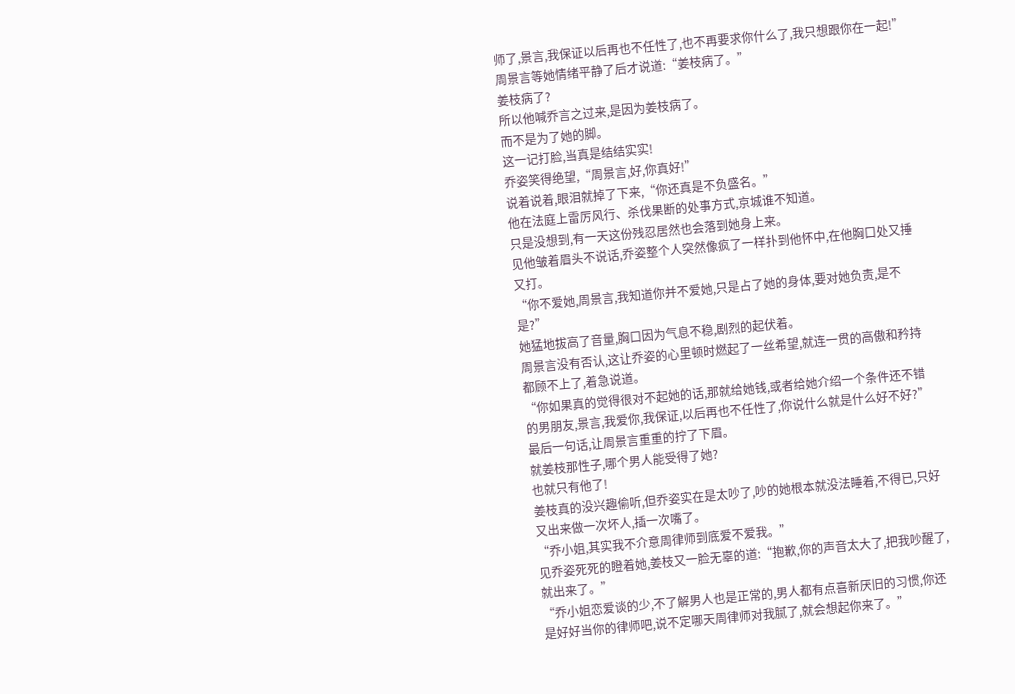师了,景言,我保证以后再也不任性了,也不再要求你什么了,我只想跟你在一起!”
周景言等她情绪平静了后才说道:“姜枝病了。”
姜枝病了?
所以他喊乔言之过来,是因为姜枝病了。
而不是为了她的脚。
这一记打脸,当真是结结实实!
乔姿笑得绝望,“周景言,好,你真好!”
说着说着,眼泪就掉了下来,“你还真是不负盛名。”
他在法庭上雷厉风行、杀伐果断的处事方式,京城谁不知道。
只是没想到,有一天这份残忍居然也会落到她身上来。
见他皱着眉头不说话,乔姿整个人突然像疯了一样扑到他怀中,在他胸口处又捶又打。
“你不爱她,周景言,我知道你并不爱她,只是占了她的身体,要对她负责,是不是?”
她猛地拔高了音量,胸口因为气息不稳,剧烈的起伏着。
周景言没有否认,这让乔姿的心里顿时燃起了一丝希望,就连一贯的高傲和矜持都顾不上了,着急说道。
“你如果真的觉得很对不起她的话,那就给她钱,或者给她介绍一个条件还不错的男朋友,景言,我爱你,我保证,以后再也不任性了,你说什么就是什么好不好?”
最后一句话,让周景言重重的拧了下眉。
就姜枝那性子,哪个男人能受得了她?
也就只有他了!
姜枝真的没兴趣偷听,但乔姿实在是太吵了,吵的她根本就没法睡着,不得已,只好又出来做一次坏人,插一次嘴了。
“乔小姐,其实我不介意周律师到底爱不爱我。”
见乔姿死死的瞪着她,姜枝又一脸无辜的道:“抱歉,你的声音太大了,把我吵醒了,就出来了。”
“乔小姐恋爱谈的少,不了解男人也是正常的,男人都有点喜新厌旧的习惯,你还是好好当你的律师吧,说不定哪天周律师对我腻了,就会想起你来了。”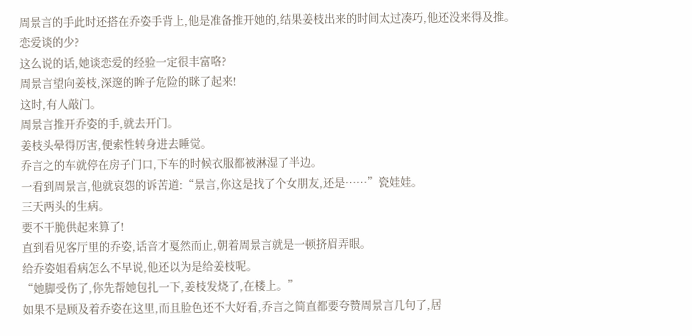周景言的手此时还搭在乔姿手背上,他是准备推开她的,结果姜枝出来的时间太过凑巧,他还没来得及推。
恋爱谈的少?
这么说的话,她谈恋爱的经验一定很丰富咯?
周景言望向姜枝,深邃的眸子危险的眯了起来!
这时,有人敲门。
周景言推开乔姿的手,就去开门。
姜枝头晕得厉害,便索性转身进去睡觉。
乔言之的车就停在房子门口,下车的时候衣服都被淋湿了半边。
一看到周景言,他就哀怨的诉苦道:“景言,你这是找了个女朋友,还是……”瓷娃娃。
三天两头的生病。
要不干脆供起来算了!
直到看见客厅里的乔姿,话音才戛然而止,朝着周景言就是一顿挤眉弄眼。
给乔姿姐看病怎么不早说,他还以为是给姜枝呢。
“她脚受伤了,你先帮她包扎一下,姜枝发烧了,在楼上。”
如果不是顾及着乔姿在这里,而且脸色还不大好看,乔言之简直都要夸赞周景言几句了,居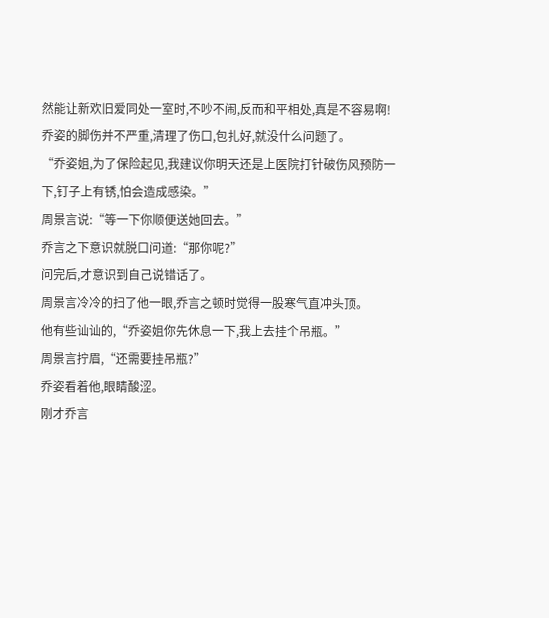然能让新欢旧爱同处一室时,不吵不闹,反而和平相处,真是不容易啊!
乔姿的脚伤并不严重,清理了伤口,包扎好,就没什么问题了。
“乔姿姐,为了保险起见,我建议你明天还是上医院打针破伤风预防一下,钉子上有锈,怕会造成感染。”
周景言说:“等一下你顺便送她回去。”
乔言之下意识就脱口问道:“那你呢?”
问完后,才意识到自己说错话了。
周景言冷冷的扫了他一眼,乔言之顿时觉得一股寒气直冲头顶。
他有些讪讪的,“乔姿姐你先休息一下,我上去挂个吊瓶。”
周景言拧眉,“还需要挂吊瓶?”
乔姿看着他,眼睛酸涩。
刚才乔言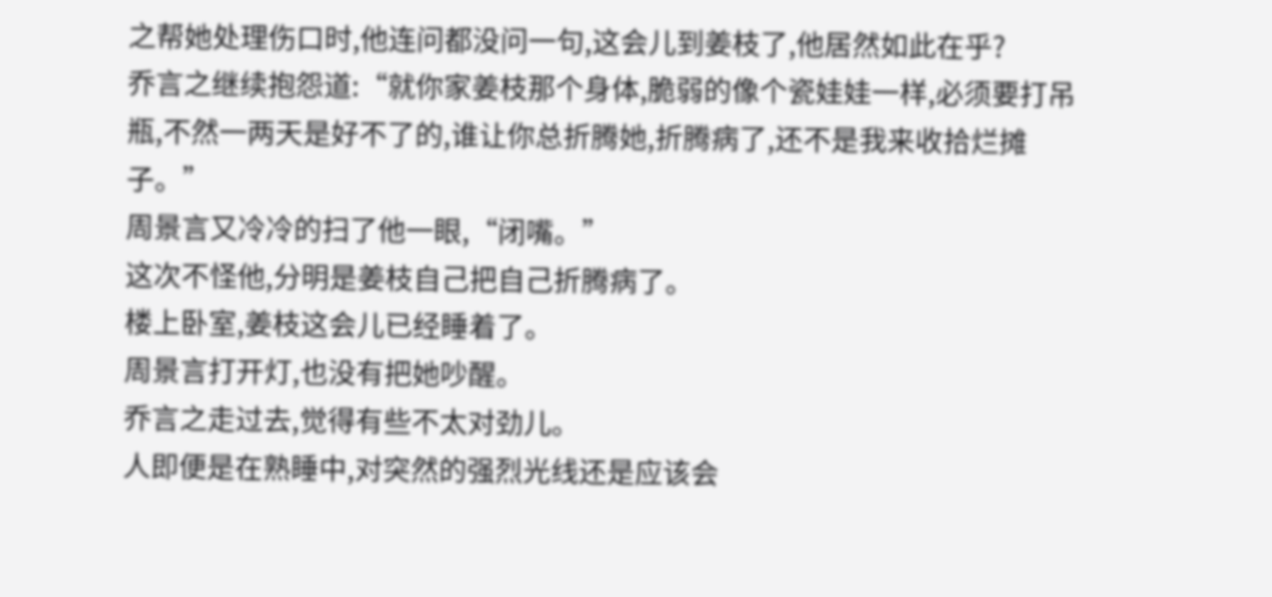之帮她处理伤口时,他连问都没问一句,这会儿到姜枝了,他居然如此在乎?
乔言之继续抱怨道:“就你家姜枝那个身体,脆弱的像个瓷娃娃一样,必须要打吊瓶,不然一两天是好不了的,谁让你总折腾她,折腾病了,还不是我来收拾烂摊子。”
周景言又冷冷的扫了他一眼,“闭嘴。”
这次不怪他,分明是姜枝自己把自己折腾病了。
楼上卧室,姜枝这会儿已经睡着了。
周景言打开灯,也没有把她吵醒。
乔言之走过去,觉得有些不太对劲儿。
人即便是在熟睡中,对突然的强烈光线还是应该会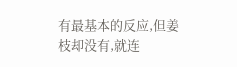有最基本的反应,但姜枝却没有,就连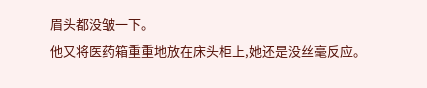眉头都没皱一下。
他又将医药箱重重地放在床头柜上,她还是没丝毫反应。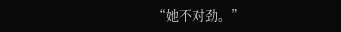“她不对劲。”